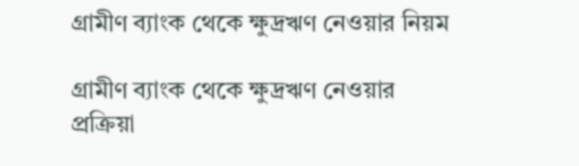গ্রামীণ ব্যাংক থেকে ক্ষুদ্রঋণ নেওয়ার নিয়ম

গ্রামীণ ব্যাংক থেকে ক্ষুদ্রঋণ নেওয়ার প্রক্রিয়া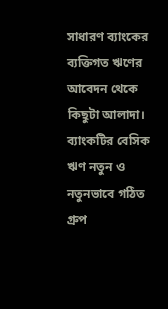সাধারণ ব্যাংকের ব্যক্তিগত ঋণের আবেদন থেকে কিছুটা আলাদা। ব্যাংকটির বেসিক ঋণ নতুন ও নতুনভাবে গঠিত গ্রুপ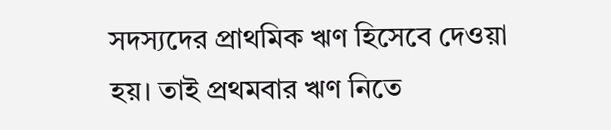সদস্যদের প্রাথমিক ঋণ হিসেবে দেওয়া হয়। তাই প্রথমবার ঋণ নিতে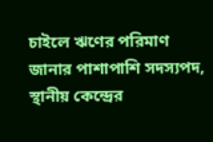চাইলে ঋণের পরিমাণ জানার পাশাপাশি সদস্যপদ, স্থানীয় কেন্দ্রের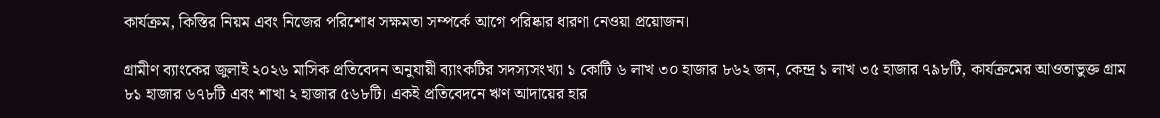কার্যক্রম, কিস্তির নিয়ম এবং নিজের পরিশোধ সক্ষমতা সম্পর্কে আগে পরিষ্কার ধারণা নেওয়া প্রয়োজন।

গ্রামীণ ব্যাংকের জুলাই ২০২৬ মাসিক প্রতিবেদন অনুযায়ী ব্যাংকটির সদস্যসংখ্যা ১ কোটি ৬ লাখ ৩০ হাজার ৮৬২ জন, কেন্দ্র ১ লাখ ৩৫ হাজার ৭৯৮টি, কার্যক্রমের আওতাভুক্ত গ্রাম ৮১ হাজার ৬৭৮টি এবং শাখা ২ হাজার ৫৬৮টি। একই প্রতিবেদনে ঋণ আদায়ের হার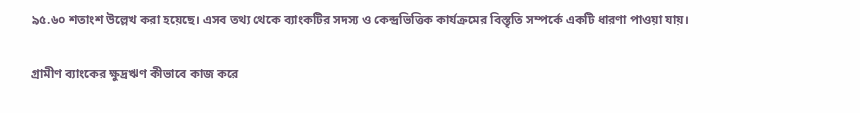৯৫.৬০ শতাংশ উল্লেখ করা হয়েছে। এসব তথ্য থেকে ব্যাংকটির সদস্য ও কেন্দ্রভিত্তিক কার্যক্রমের বিস্তৃতি সম্পর্কে একটি ধারণা পাওয়া যায়।

গ্রামীণ ব্যাংকের ক্ষুদ্রঋণ কীভাবে কাজ করে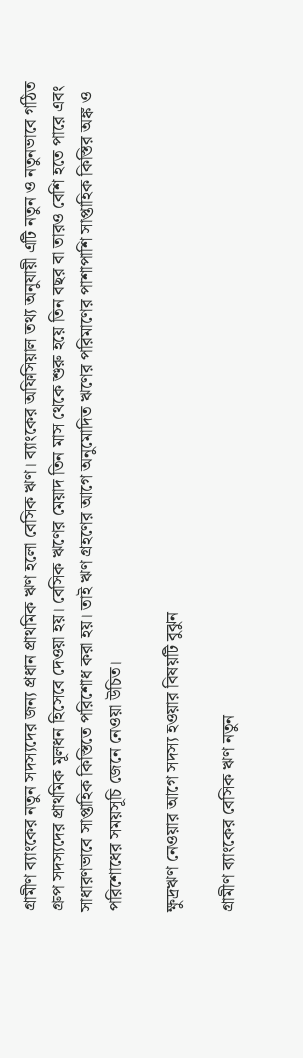গ্রামীণ ব্যাংকের নতুন সদস্যদের জন্য প্রধান প্রাথমিক ঋণ হলো বেসিক ঋণ। ব্যাংকের অফিসিয়াল তথ্য অনুযায়ী এটি নতুন ও নতুনভাবে গঠিত গ্রুপ সদস্যদের প্রাথমিক মূলধন হিসেবে দেওয়া হয়। বেসিক ঋণের মেয়াদ তিন মাস থেকে শুরু হয়ে তিন বছর বা তারও বেশি হতে পারে এবং সাধারণভাবে সাপ্তাহিক কিস্তিতে পরিশোধ করা হয়। তাই ঋণ গ্রহণের আগে অনুমোদিত ঋণের পরিমাণের পাশাপাশি সাপ্তাহিক কিস্তির অঙ্ক ও পরিশোধের সময়সূচি জেনে নেওয়া উচিত।

ক্ষুদ্রঋণ নেওয়ার আগে সদস্য হওয়ার বিষয়টি বুঝুন

গ্রামীণ ব্যাংকের বেসিক ঋণ নতুন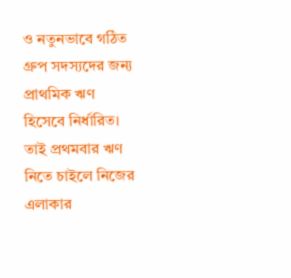ও নতুনভাবে গঠিত গ্রুপ সদস্যদের জন্য প্রাথমিক ঋণ হিসেবে নির্ধারিত। তাই প্রথমবার ঋণ নিতে চাইলে নিজের এলাকার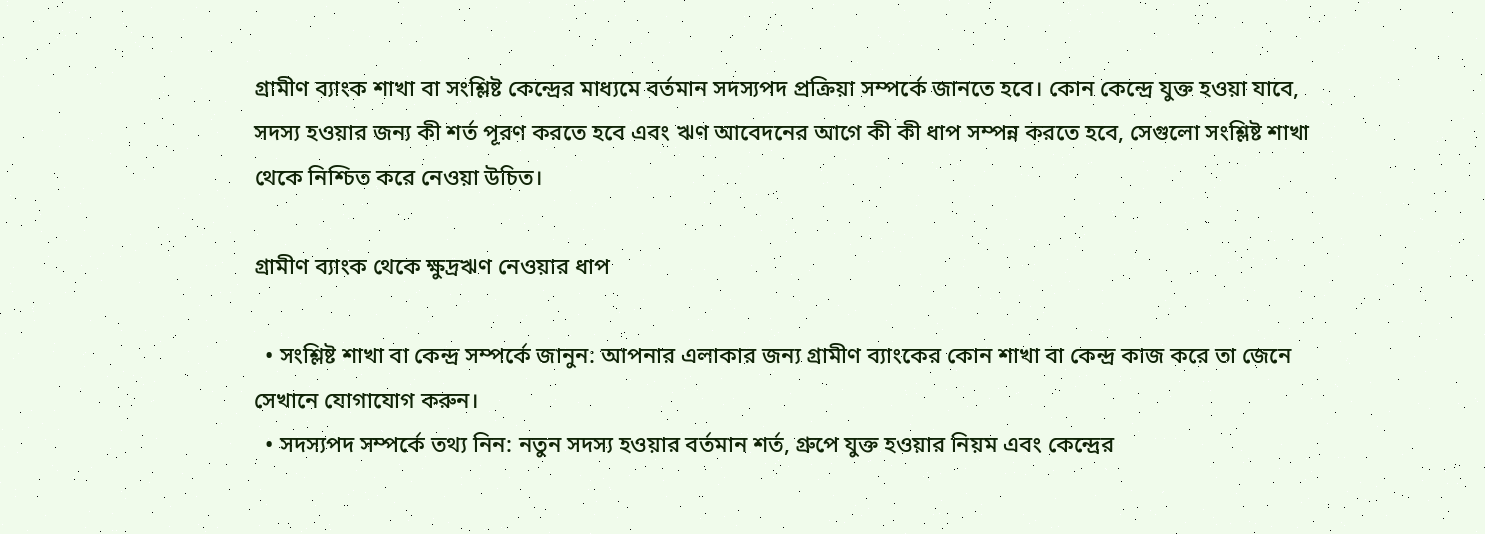গ্রামীণ ব্যাংক শাখা বা সংশ্লিষ্ট কেন্দ্রের মাধ্যমে বর্তমান সদস্যপদ প্রক্রিয়া সম্পর্কে জানতে হবে। কোন কেন্দ্রে যুক্ত হওয়া যাবে, সদস্য হওয়ার জন্য কী শর্ত পূরণ করতে হবে এবং ঋণ আবেদনের আগে কী কী ধাপ সম্পন্ন করতে হবে, সেগুলো সংশ্লিষ্ট শাখা থেকে নিশ্চিত করে নেওয়া উচিত।

গ্রামীণ ব্যাংক থেকে ক্ষুদ্রঋণ নেওয়ার ধাপ

  • সংশ্লিষ্ট শাখা বা কেন্দ্র সম্পর্কে জানুন: আপনার এলাকার জন্য গ্রামীণ ব্যাংকের কোন শাখা বা কেন্দ্র কাজ করে তা জেনে সেখানে যোগাযোগ করুন।
  • সদস্যপদ সম্পর্কে তথ্য নিন: নতুন সদস্য হওয়ার বর্তমান শর্ত, গ্রুপে যুক্ত হওয়ার নিয়ম এবং কেন্দ্রের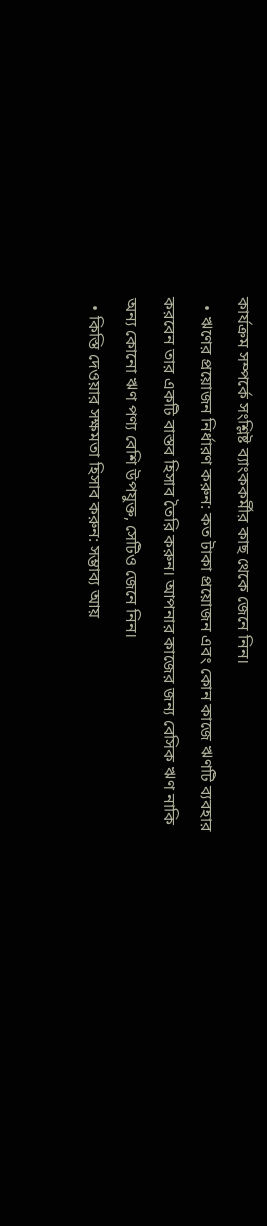কার্যক্রম সম্পর্কে সংশ্লিষ্ট ব্যাংককর্মীর কাছ থেকে জেনে নিন।
  • ঋণের প্রয়োজন নির্ধারণ করুন: কত টাকা প্রয়োজন এবং কোন কাজে ঋণটি ব্যবহার করবেন তার একটি বাস্তব হিসাব তৈরি করুন। আপনার কাজের জন্য বেসিক ঋণ নাকি অন্য কোনো ঋণ পণ্য বেশি উপযুক্ত, সেটিও জেনে নিন।
  • কিস্তি দেওয়ার সক্ষমতা হিসাব করুন: সম্ভাব্য আয়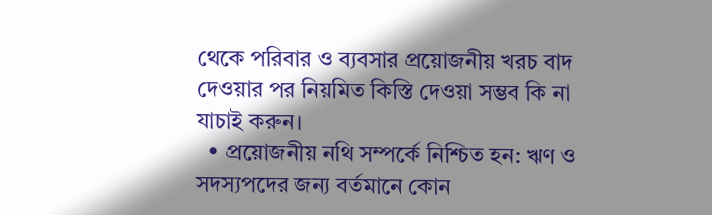থেকে পরিবার ও ব্যবসার প্রয়োজনীয় খরচ বাদ দেওয়ার পর নিয়মিত কিস্তি দেওয়া সম্ভব কি না যাচাই করুন।
  • প্রয়োজনীয় নথি সম্পর্কে নিশ্চিত হন: ঋণ ও সদস্যপদের জন্য বর্তমানে কোন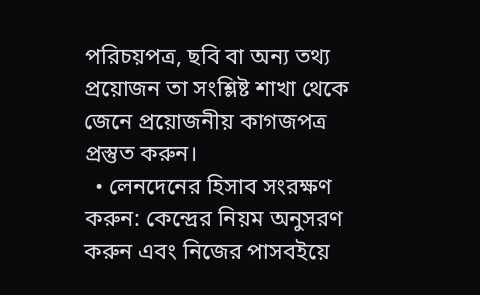পরিচয়পত্র, ছবি বা অন্য তথ্য প্রয়োজন তা সংশ্লিষ্ট শাখা থেকে জেনে প্রয়োজনীয় কাগজপত্র প্রস্তুত করুন।
  • লেনদেনের হিসাব সংরক্ষণ করুন: কেন্দ্রের নিয়ম অনুসরণ করুন এবং নিজের পাসবইয়ে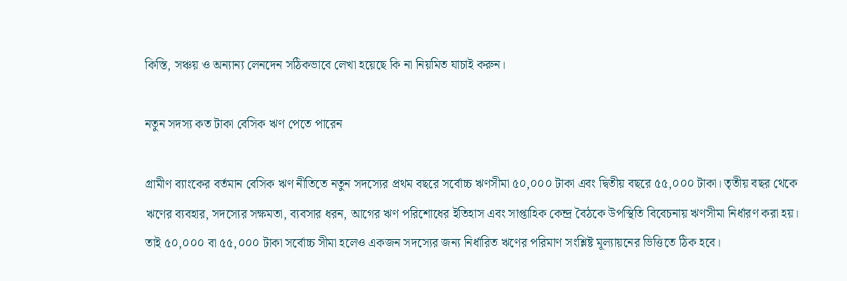কিস্তি, সঞ্চয় ও অন্যান্য লেনদেন সঠিকভাবে লেখা হয়েছে কি না নিয়মিত যাচাই করুন।

নতুন সদস্য কত টাকা বেসিক ঋণ পেতে পারেন

গ্রামীণ ব্যাংকের বর্তমান বেসিক ঋণ নীতিতে নতুন সদস্যের প্রথম বছরে সর্বোচ্চ ঋণসীমা ৫০,০০০ টাকা এবং দ্বিতীয় বছরে ৫৫,০০০ টাকা। তৃতীয় বছর থেকে ঋণের ব্যবহার, সদস্যের সক্ষমতা, ব্যবসার ধরন, আগের ঋণ পরিশোধের ইতিহাস এবং সাপ্তাহিক কেন্দ্র বৈঠকে উপস্থিতি বিবেচনায় ঋণসীমা নির্ধারণ করা হয়। তাই ৫০,০০০ বা ৫৫,০০০ টাকা সর্বোচ্চ সীমা হলেও একজন সদস্যের জন্য নির্ধারিত ঋণের পরিমাণ সংশ্লিষ্ট মূল্যায়নের ভিত্তিতে ঠিক হবে।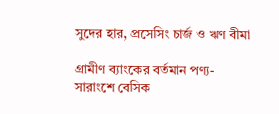সুদের হার, প্রসেসিং চার্জ ও ঋণ বীমা

গ্রামীণ ব্যাংকের বর্তমান পণ্য-সারাংশে বেসিক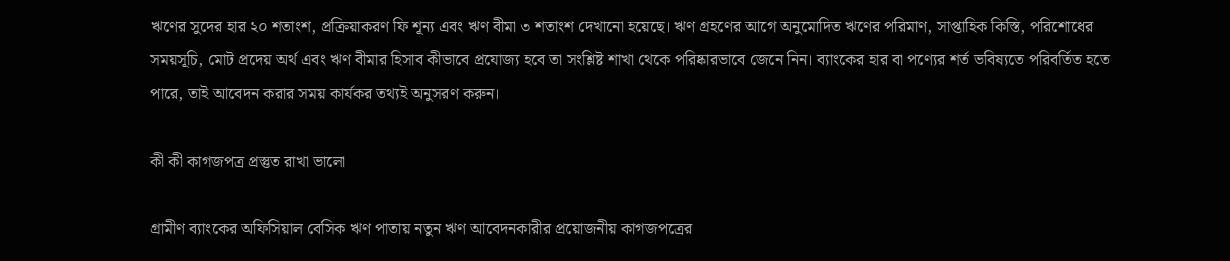ঋণের সুদের হার ২০ শতাংশ, প্রক্রিয়াকরণ ফি শূন্য এবং ঋণ বীমা ৩ শতাংশ দেখানো হয়েছে। ঋণ গ্রহণের আগে অনুমোদিত ঋণের পরিমাণ, সাপ্তাহিক কিস্তি, পরিশোধের সময়সূচি, মোট প্রদেয় অর্থ এবং ঋণ বীমার হিসাব কীভাবে প্রযোজ্য হবে তা সংশ্লিষ্ট শাখা থেকে পরিষ্কারভাবে জেনে নিন। ব্যাংকের হার বা পণ্যের শর্ত ভবিষ্যতে পরিবর্তিত হতে পারে, তাই আবেদন করার সময় কার্যকর তথ্যই অনুসরণ করুন।

কী কী কাগজপত্র প্রস্তুত রাখা ভালো

গ্রামীণ ব্যাংকের অফিসিয়াল বেসিক ঋণ পাতায় নতুন ঋণ আবেদনকারীর প্রয়োজনীয় কাগজপত্রের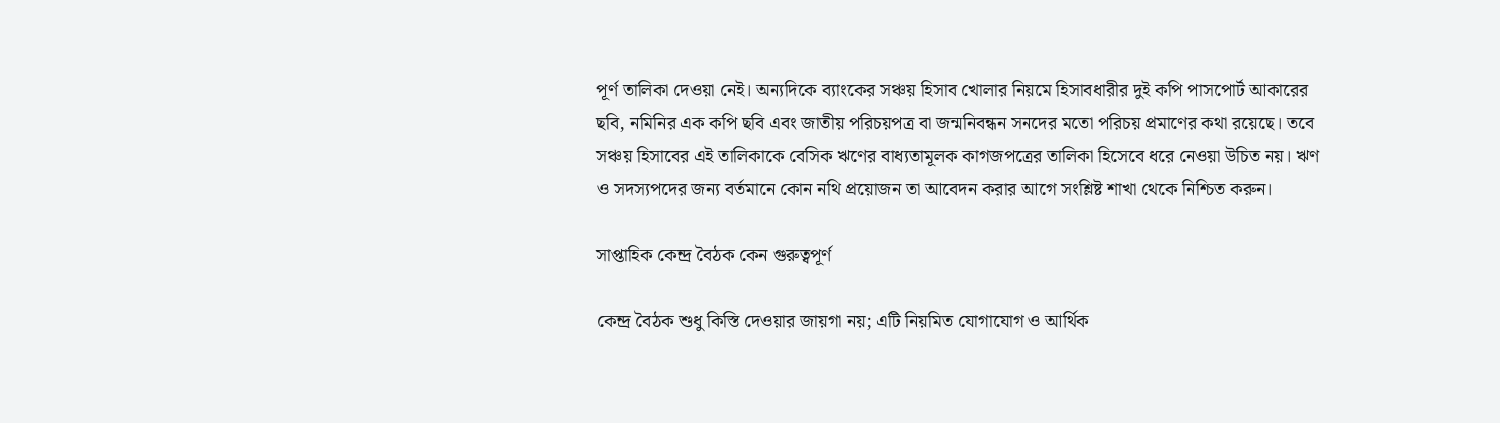পূর্ণ তালিকা দেওয়া নেই। অন্যদিকে ব্যাংকের সঞ্চয় হিসাব খোলার নিয়মে হিসাবধারীর দুই কপি পাসপোর্ট আকারের ছবি, নমিনির এক কপি ছবি এবং জাতীয় পরিচয়পত্র বা জন্মনিবন্ধন সনদের মতো পরিচয় প্রমাণের কথা রয়েছে। তবে সঞ্চয় হিসাবের এই তালিকাকে বেসিক ঋণের বাধ্যতামূলক কাগজপত্রের তালিকা হিসেবে ধরে নেওয়া উচিত নয়। ঋণ ও সদস্যপদের জন্য বর্তমানে কোন নথি প্রয়োজন তা আবেদন করার আগে সংশ্লিষ্ট শাখা থেকে নিশ্চিত করুন।

সাপ্তাহিক কেন্দ্র বৈঠক কেন গুরুত্বপূর্ণ

কেন্দ্র বৈঠক শুধু কিস্তি দেওয়ার জায়গা নয়; এটি নিয়মিত যোগাযোগ ও আর্থিক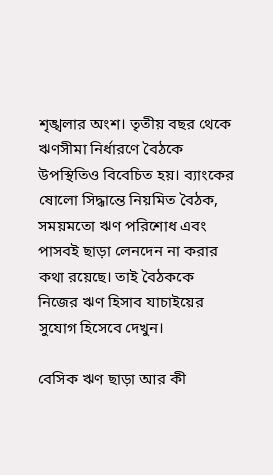শৃঙ্খলার অংশ। তৃতীয় বছর থেকে ঋণসীমা নির্ধারণে বৈঠকে উপস্থিতিও বিবেচিত হয়। ব্যাংকের ষোলো সিদ্ধান্তে নিয়মিত বৈঠক, সময়মতো ঋণ পরিশোধ এবং পাসবই ছাড়া লেনদেন না করার কথা রয়েছে। তাই বৈঠককে নিজের ঋণ হিসাব যাচাইয়ের সুযোগ হিসেবে দেখুন।

বেসিক ঋণ ছাড়া আর কী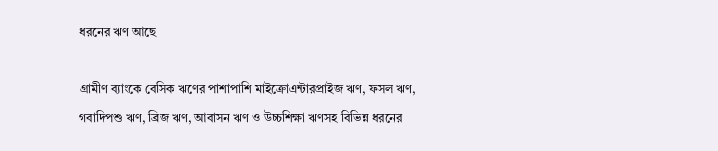ধরনের ঋণ আছে

গ্রামীণ ব্যাংকে বেসিক ঋণের পাশাপাশি মাইক্রোএন্টারপ্রাইজ ঋণ, ফসল ঋণ, গবাদিপশু ঋণ, ব্রিজ ঋণ, আবাসন ঋণ ও উচ্চশিক্ষা ঋণসহ বিভিন্ন ধরনের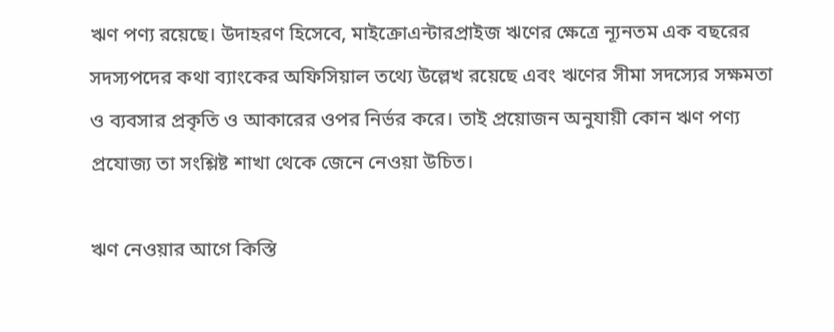ঋণ পণ্য রয়েছে। উদাহরণ হিসেবে, মাইক্রোএন্টারপ্রাইজ ঋণের ক্ষেত্রে ন্যূনতম এক বছরের সদস্যপদের কথা ব্যাংকের অফিসিয়াল তথ্যে উল্লেখ রয়েছে এবং ঋণের সীমা সদস্যের সক্ষমতা ও ব্যবসার প্রকৃতি ও আকারের ওপর নির্ভর করে। তাই প্রয়োজন অনুযায়ী কোন ঋণ পণ্য প্রযোজ্য তা সংশ্লিষ্ট শাখা থেকে জেনে নেওয়া উচিত।

ঋণ নেওয়ার আগে কিস্তি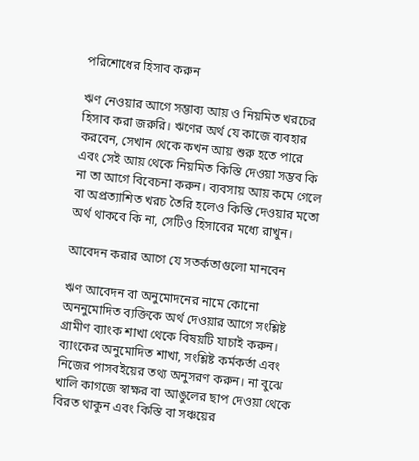পরিশোধের হিসাব করুন

ঋণ নেওয়ার আগে সম্ভাব্য আয় ও নিয়মিত খরচের হিসাব করা জরুরি। ঋণের অর্থ যে কাজে ব্যবহার করবেন, সেখান থেকে কখন আয় শুরু হতে পারে এবং সেই আয় থেকে নিয়মিত কিস্তি দেওয়া সম্ভব কি না তা আগে বিবেচনা করুন। ব্যবসায় আয় কমে গেলে বা অপ্রত্যাশিত খরচ তৈরি হলেও কিস্তি দেওয়ার মতো অর্থ থাকবে কি না, সেটিও হিসাবের মধ্যে রাখুন।

আবেদন করার আগে যে সতর্কতাগুলো মানবেন

ঋণ আবেদন বা অনুমোদনের নামে কোনো অননুমোদিত ব্যক্তিকে অর্থ দেওয়ার আগে সংশ্লিষ্ট গ্রামীণ ব্যাংক শাখা থেকে বিষয়টি যাচাই করুন। ব্যাংকের অনুমোদিত শাখা, সংশ্লিষ্ট কর্মকর্তা এবং নিজের পাসবইয়ের তথ্য অনুসরণ করুন। না বুঝে খালি কাগজে স্বাক্ষর বা আঙুলের ছাপ দেওয়া থেকে বিরত থাকুন এবং কিস্তি বা সঞ্চয়ের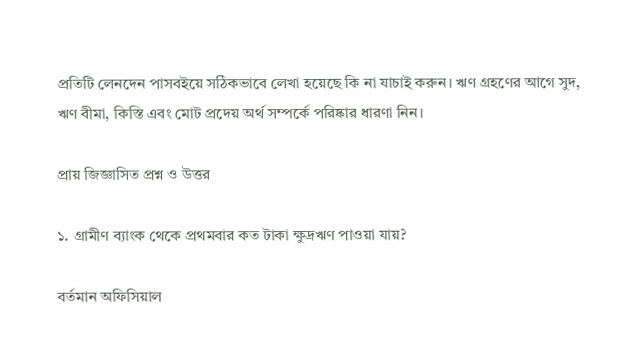প্রতিটি লেনদেন পাসবইয়ে সঠিকভাবে লেখা হয়েছে কি না যাচাই করুন। ঋণ গ্রহণের আগে সুদ, ঋণ বীমা, কিস্তি এবং মোট প্রদেয় অর্থ সম্পর্কে পরিষ্কার ধারণা নিন।

প্রায় জিজ্ঞাসিত প্রশ্ন ও উত্তর

১. গ্রামীণ ব্যাংক থেকে প্রথমবার কত টাকা ক্ষুদ্রঋণ পাওয়া যায়?

বর্তমান অফিসিয়াল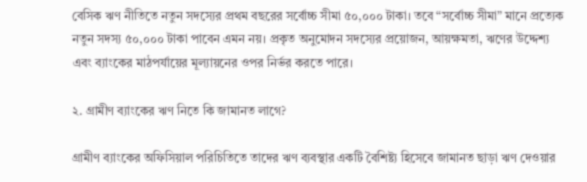বেসিক ঋণ নীতিতে নতুন সদস্যের প্রথম বছরের সর্বোচ্চ সীমা ৫০,০০০ টাকা। তবে “সর্বোচ্চ সীমা” মানে প্রত্যেক নতুন সদস্য ৫০,০০০ টাকা পাবেন এমন নয়। প্রকৃত অনুমোদন সদস্যের প্রয়োজন, আয়ক্ষমতা, ঋণের উদ্দেশ্য এবং ব্যাংকের মাঠপর্যায়ের মূল্যায়নের ওপর নির্ভর করতে পারে।

২. গ্রামীণ ব্যাংকের ঋণ নিতে কি জামানত লাগে?

গ্রামীণ ব্যাংকের অফিসিয়াল পরিচিতিতে তাদের ঋণ ব্যবস্থার একটি বৈশিষ্ট্য হিসেবে জামানত ছাড়া ঋণ দেওয়ার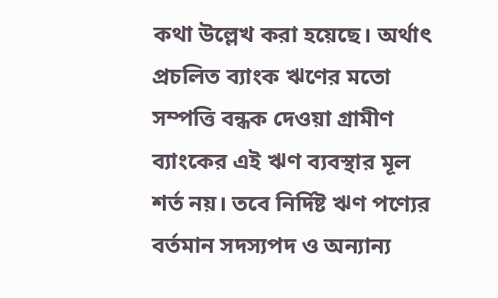কথা উল্লেখ করা হয়েছে। অর্থাৎ প্রচলিত ব্যাংক ঋণের মতো সম্পত্তি বন্ধক দেওয়া গ্রামীণ ব্যাংকের এই ঋণ ব্যবস্থার মূল শর্ত নয়। তবে নির্দিষ্ট ঋণ পণ্যের বর্তমান সদস্যপদ ও অন্যান্য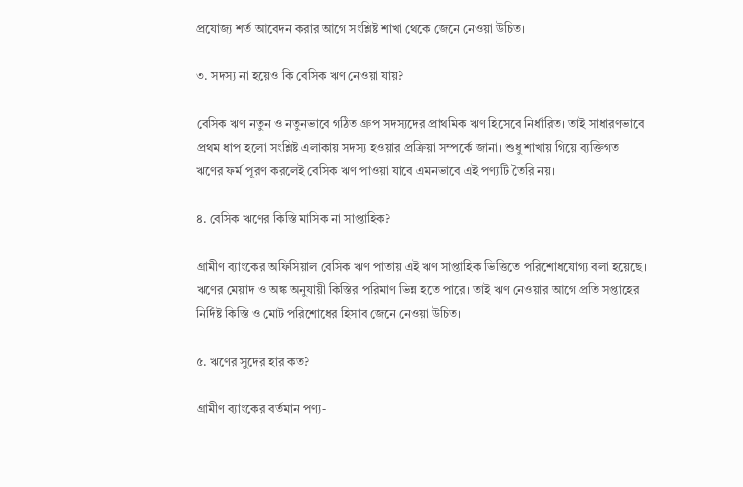প্রযোজ্য শর্ত আবেদন করার আগে সংশ্লিষ্ট শাখা থেকে জেনে নেওয়া উচিত।

৩. সদস্য না হয়েও কি বেসিক ঋণ নেওয়া যায়?

বেসিক ঋণ নতুন ও নতুনভাবে গঠিত গ্রুপ সদস্যদের প্রাথমিক ঋণ হিসেবে নির্ধারিত। তাই সাধারণভাবে প্রথম ধাপ হলো সংশ্লিষ্ট এলাকায় সদস্য হওয়ার প্রক্রিয়া সম্পর্কে জানা। শুধু শাখায় গিয়ে ব্যক্তিগত ঋণের ফর্ম পূরণ করলেই বেসিক ঋণ পাওয়া যাবে এমনভাবে এই পণ্যটি তৈরি নয়।

৪. বেসিক ঋণের কিস্তি মাসিক না সাপ্তাহিক?

গ্রামীণ ব্যাংকের অফিসিয়াল বেসিক ঋণ পাতায় এই ঋণ সাপ্তাহিক ভিত্তিতে পরিশোধযোগ্য বলা হয়েছে। ঋণের মেয়াদ ও অঙ্ক অনুযায়ী কিস্তির পরিমাণ ভিন্ন হতে পারে। তাই ঋণ নেওয়ার আগে প্রতি সপ্তাহের নির্দিষ্ট কিস্তি ও মোট পরিশোধের হিসাব জেনে নেওয়া উচিত।

৫. ঋণের সুদের হার কত?

গ্রামীণ ব্যাংকের বর্তমান পণ্য-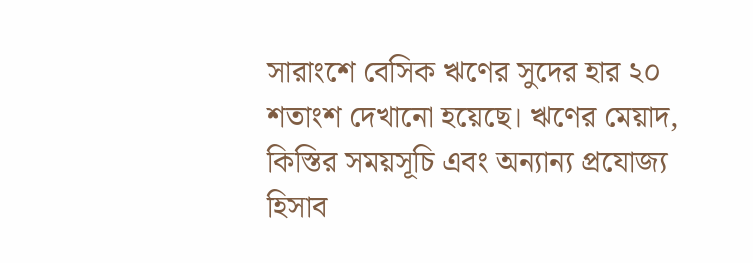সারাংশে বেসিক ঋণের সুদের হার ২০ শতাংশ দেখানো হয়েছে। ঋণের মেয়াদ, কিস্তির সময়সূচি এবং অন্যান্য প্রযোজ্য হিসাব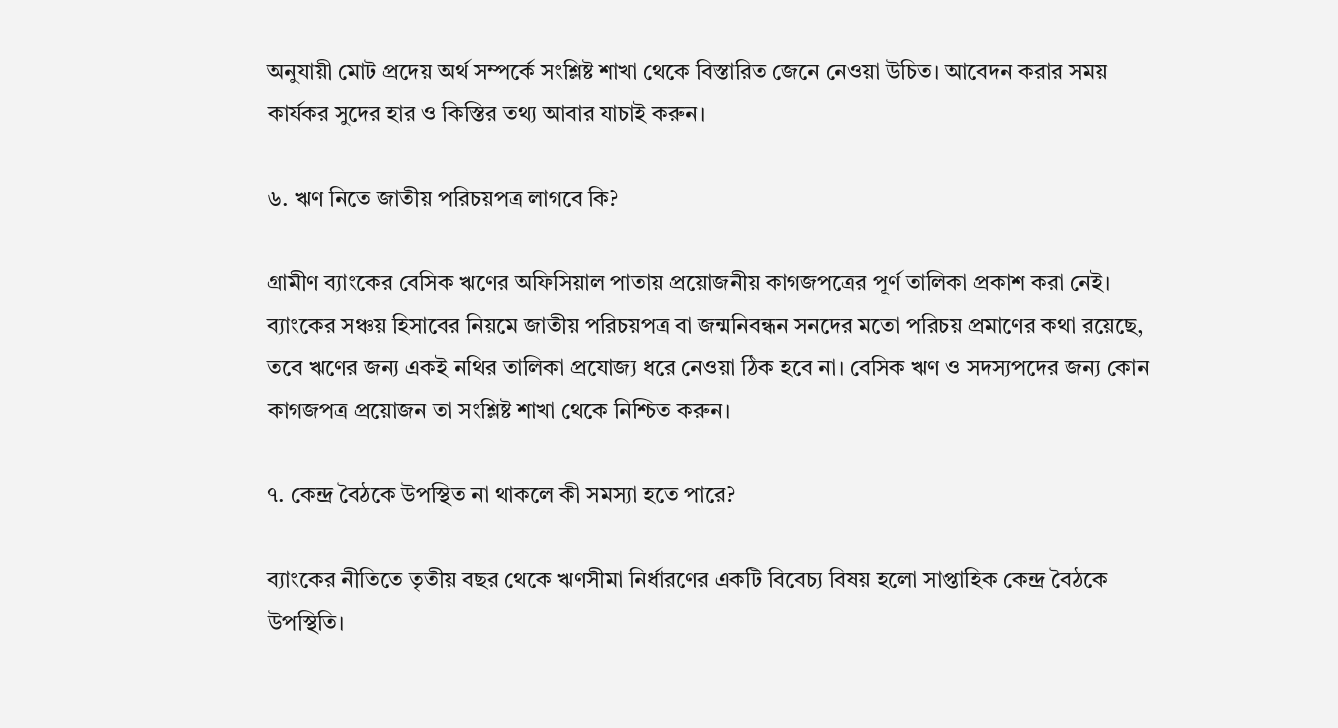অনুযায়ী মোট প্রদেয় অর্থ সম্পর্কে সংশ্লিষ্ট শাখা থেকে বিস্তারিত জেনে নেওয়া উচিত। আবেদন করার সময় কার্যকর সুদের হার ও কিস্তির তথ্য আবার যাচাই করুন।

৬. ঋণ নিতে জাতীয় পরিচয়পত্র লাগবে কি?

গ্রামীণ ব্যাংকের বেসিক ঋণের অফিসিয়াল পাতায় প্রয়োজনীয় কাগজপত্রের পূর্ণ তালিকা প্রকাশ করা নেই। ব্যাংকের সঞ্চয় হিসাবের নিয়মে জাতীয় পরিচয়পত্র বা জন্মনিবন্ধন সনদের মতো পরিচয় প্রমাণের কথা রয়েছে, তবে ঋণের জন্য একই নথির তালিকা প্রযোজ্য ধরে নেওয়া ঠিক হবে না। বেসিক ঋণ ও সদস্যপদের জন্য কোন কাগজপত্র প্রয়োজন তা সংশ্লিষ্ট শাখা থেকে নিশ্চিত করুন।

৭. কেন্দ্র বৈঠকে উপস্থিত না থাকলে কী সমস্যা হতে পারে?

ব্যাংকের নীতিতে তৃতীয় বছর থেকে ঋণসীমা নির্ধারণের একটি বিবেচ্য বিষয় হলো সাপ্তাহিক কেন্দ্র বৈঠকে উপস্থিতি।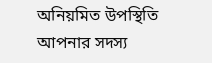অনিয়মিত উপস্থিতি আপনার সদস্য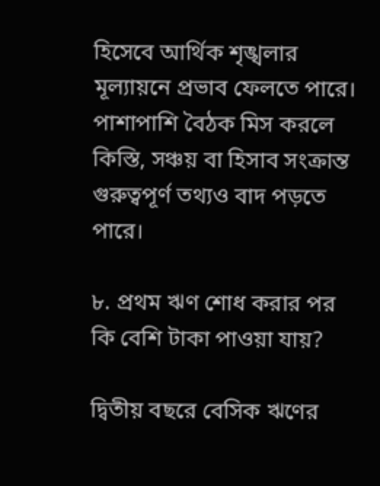হিসেবে আর্থিক শৃঙ্খলার মূল্যায়নে প্রভাব ফেলতে পারে। পাশাপাশি বৈঠক মিস করলে কিস্তি, সঞ্চয় বা হিসাব সংক্রান্ত গুরুত্বপূর্ণ তথ্যও বাদ পড়তে পারে।

৮. প্রথম ঋণ শোধ করার পর কি বেশি টাকা পাওয়া যায়?

দ্বিতীয় বছরে বেসিক ঋণের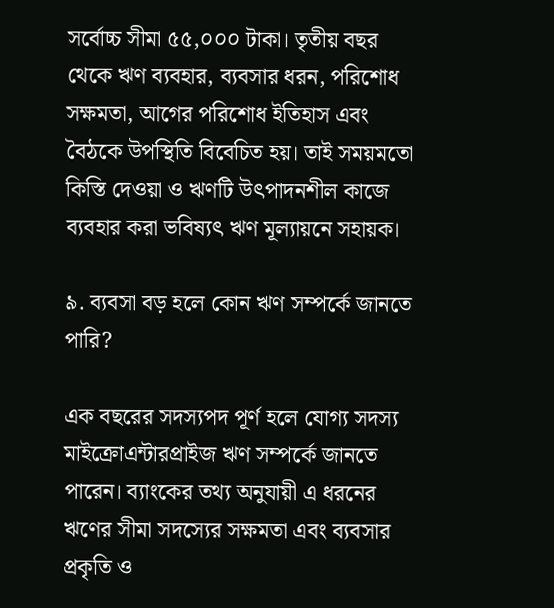সর্বোচ্চ সীমা ৫৫,০০০ টাকা। তৃতীয় বছর থেকে ঋণ ব্যবহার, ব্যবসার ধরন, পরিশোধ সক্ষমতা, আগের পরিশোধ ইতিহাস এবং বৈঠকে উপস্থিতি বিবেচিত হয়। তাই সময়মতো কিস্তি দেওয়া ও ঋণটি উৎপাদনশীল কাজে ব্যবহার করা ভবিষ্যৎ ঋণ মূল্যায়নে সহায়ক।

৯. ব্যবসা বড় হলে কোন ঋণ সম্পর্কে জানতে পারি?

এক বছরের সদস্যপদ পূর্ণ হলে যোগ্য সদস্য মাইক্রোএন্টারপ্রাইজ ঋণ সম্পর্কে জানতে পারেন। ব্যাংকের তথ্য অনুযায়ী এ ধরনের ঋণের সীমা সদস্যের সক্ষমতা এবং ব্যবসার প্রকৃতি ও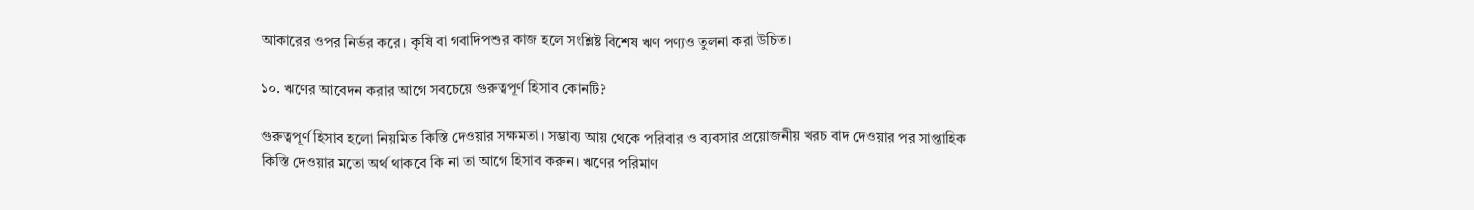আকারের ওপর নির্ভর করে। কৃষি বা গবাদিপশুর কাজ হলে সংশ্লিষ্ট বিশেষ ঋণ পণ্যও তুলনা করা উচিত।

১০. ঋণের আবেদন করার আগে সবচেয়ে গুরুত্বপূর্ণ হিসাব কোনটি?

গুরুত্বপূর্ণ হিসাব হলো নিয়মিত কিস্তি দেওয়ার সক্ষমতা। সম্ভাব্য আয় থেকে পরিবার ও ব্যবসার প্রয়োজনীয় খরচ বাদ দেওয়ার পর সাপ্তাহিক কিস্তি দেওয়ার মতো অর্থ থাকবে কি না তা আগে হিসাব করুন। ঋণের পরিমাণ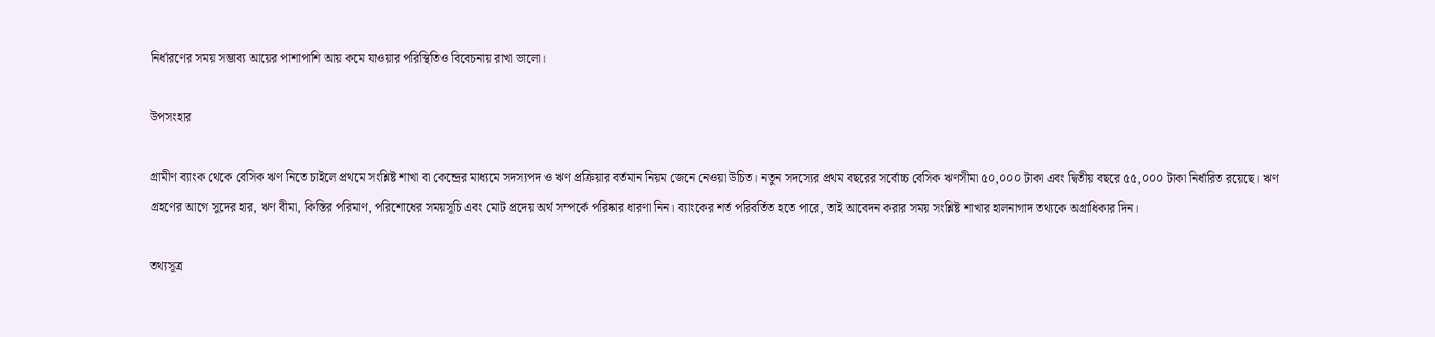নির্ধারণের সময় সম্ভাব্য আয়ের পাশাপাশি আয় কমে যাওয়ার পরিস্থিতিও বিবেচনায় রাখা ভালো।

উপসংহার

গ্রামীণ ব্যাংক থেকে বেসিক ঋণ নিতে চাইলে প্রথমে সংশ্লিষ্ট শাখা বা কেন্দ্রের মাধ্যমে সদস্যপদ ও ঋণ প্রক্রিয়ার বর্তমান নিয়ম জেনে নেওয়া উচিত। নতুন সদস্যের প্রথম বছরের সর্বোচ্চ বেসিক ঋণসীমা ৫০,০০০ টাকা এবং দ্বিতীয় বছরে ৫৫,০০০ টাকা নির্ধারিত রয়েছে। ঋণ গ্রহণের আগে সুদের হার, ঋণ বীমা, কিস্তির পরিমাণ, পরিশোধের সময়সূচি এবং মোট প্রদেয় অর্থ সম্পর্কে পরিষ্কার ধারণা নিন। ব্যাংকের শর্ত পরিবর্তিত হতে পারে, তাই আবেদন করার সময় সংশ্লিষ্ট শাখার হালনাগাদ তথ্যকে অগ্রাধিকার দিন।

তথ্যসূত্র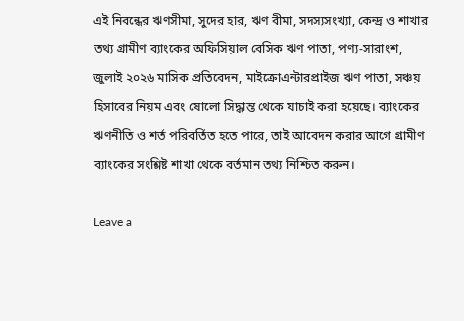এই নিবন্ধের ঋণসীমা, সুদের হার, ঋণ বীমা, সদস্যসংখ্যা, কেন্দ্র ও শাখার তথ্য গ্রামীণ ব্যাংকের অফিসিয়াল বেসিক ঋণ পাতা, পণ্য-সারাংশ, জুলাই ২০২৬ মাসিক প্রতিবেদন, মাইক্রোএন্টারপ্রাইজ ঋণ পাতা, সঞ্চয় হিসাবের নিয়ম এবং ষোলো সিদ্ধান্ত থেকে যাচাই করা হয়েছে। ব্যাংকের ঋণনীতি ও শর্ত পরিবর্তিত হতে পারে, তাই আবেদন করার আগে গ্রামীণ ব্যাংকের সংশ্লিষ্ট শাখা থেকে বর্তমান তথ্য নিশ্চিত করুন।

Leave a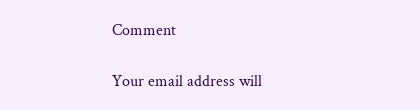Comment

Your email address will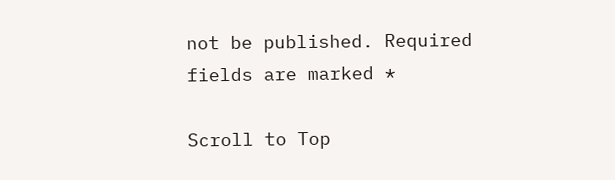not be published. Required fields are marked *

Scroll to Top